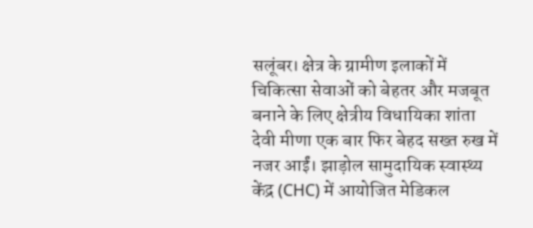सलूंबर। क्षेत्र के ग्रामीण इलाकों में चिकित्सा सेवाओं को बेहतर और मजबूत बनाने के लिए क्षेत्रीय विधायिका शांता देवी मीणा एक बार फिर बेहद सख्त रुख में नजर आईं। झाड़ोल सामुदायिक स्वास्थ्य केंद्र (CHC) में आयोजित मेडिकल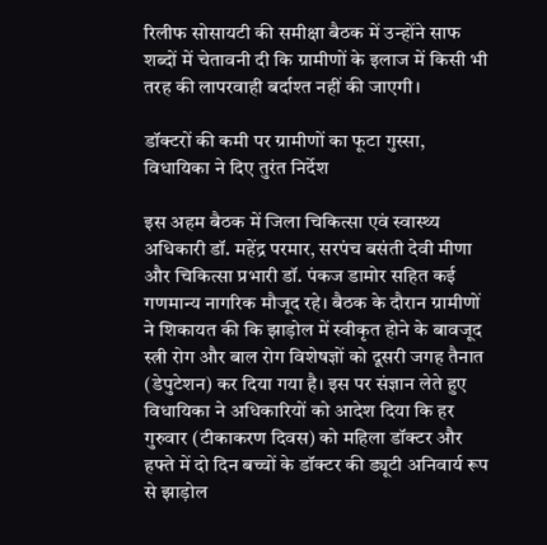रिलीफ सोसायटी की समीक्षा बैठक में उन्होंने साफ शब्दों में चेतावनी दी कि ग्रामीणों के इलाज में किसी भी तरह की लापरवाही बर्दाश्त नहीं की जाएगी।

डॉक्टरों की कमी पर ग्रामीणों का फूटा गुस्सा, विधायिका ने दिए तुरंत निर्देश

इस अहम बैठक में जिला चिकित्सा एवं स्वास्थ्य अधिकारी डॉ. महेंद्र परमार, सरपंच बसंती देवी मीणा और चिकित्सा प्रभारी डॉ. पंकज डामोर सहित कई गणमान्य नागरिक मौजूद रहे। बैठक के दौरान ग्रामीणों ने शिकायत की कि झाड़ोल में स्वीकृत होने के बावजूद स्त्री रोग और बाल रोग विशेषज्ञों को दूसरी जगह तैनात (डेपुटेशन) कर दिया गया है। इस पर संज्ञान लेते हुए विधायिका ने अधिकारियों को आदेश दिया कि हर गुरुवार (टीकाकरण दिवस) को महिला डॉक्टर और हफ्ते में दो दिन बच्चों के डॉक्टर की ड्यूटी अनिवार्य रूप से झाड़ोल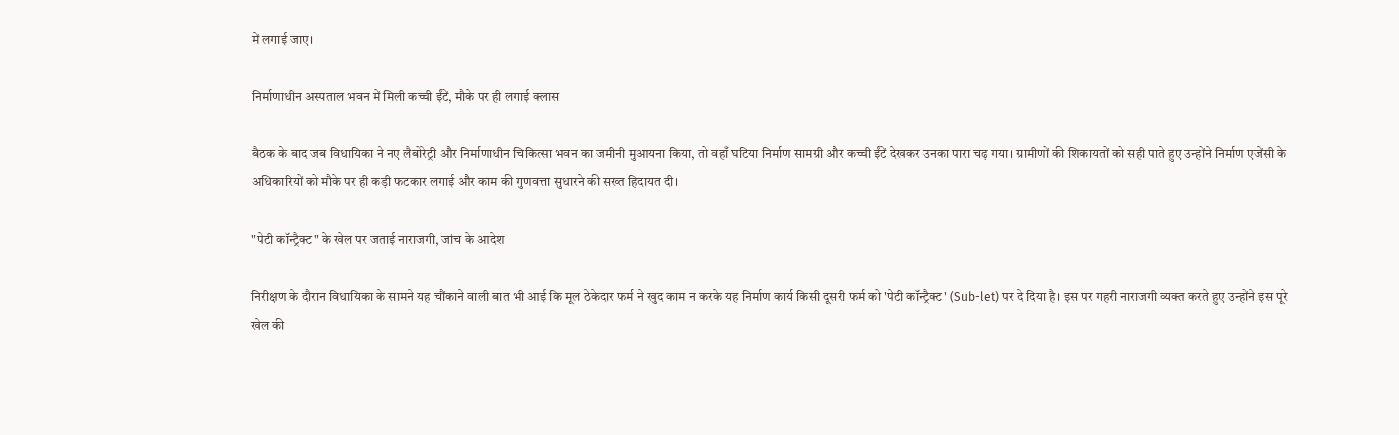में लगाई जाए।

निर्माणाधीन अस्पताल भवन में मिली कच्ची ईंटें, मौके पर ही लगाई क्लास

बैठक के बाद जब विधायिका ने नए लैबोरेट्री और निर्माणाधीन चिकित्सा भवन का जमीनी मुआयना किया, तो वहाँ घटिया निर्माण सामग्री और कच्ची ईंटें देखकर उनका पारा चढ़ गया। ग्रामीणों की शिकायतों को सही पाते हुए उन्होंने निर्माण एजेंसी के अधिकारियों को मौके पर ही कड़ी फटकार लगाई और काम की गुणवत्ता सुधारने की सख्त हिदायत दी।

"पेटी कॉन्ट्रैक्ट" के खेल पर जताई नाराजगी, जांच के आदेश

निरीक्षण के दौरान विधायिका के सामने यह चौंकाने वाली बात भी आई कि मूल ठेकेदार फर्म ने खुद काम न करके यह निर्माण कार्य किसी दूसरी फर्म को 'पेटी कॉन्ट्रैक्ट' (Sub-let) पर दे दिया है। इस पर गहरी नाराजगी व्यक्त करते हुए उन्होंने इस पूरे खेल की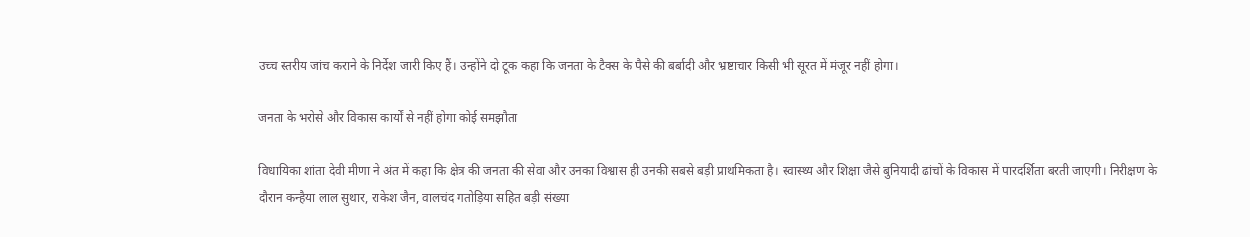उच्च स्तरीय जांच कराने के निर्देश जारी किए हैं। उन्होंने दो टूक कहा कि जनता के टैक्स के पैसे की बर्बादी और भ्रष्टाचार किसी भी सूरत में मंजूर नहीं होगा।

जनता के भरोसे और विकास कार्यों से नहीं होगा कोई समझौता

विधायिका शांता देवी मीणा ने अंत में कहा कि क्षेत्र की जनता की सेवा और उनका विश्वास ही उनकी सबसे बड़ी प्राथमिकता है। स्वास्थ्य और शिक्षा जैसे बुनियादी ढांचों के विकास में पारदर्शिता बरती जाएगी। निरीक्षण के दौरान कन्हैया लाल सुथार, राकेश जैन, वालचंद गतोड़िया सहित बड़ी संख्या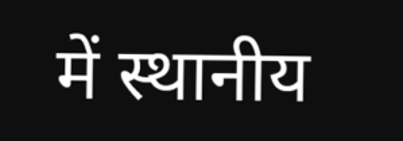में स्थानीय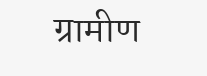ग्रामीण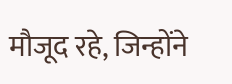मौजूद रहे, जिन्होंने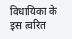विधायिका के इस त्वरित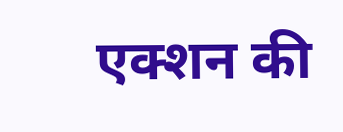एक्शन की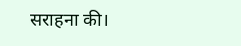सराहना की।